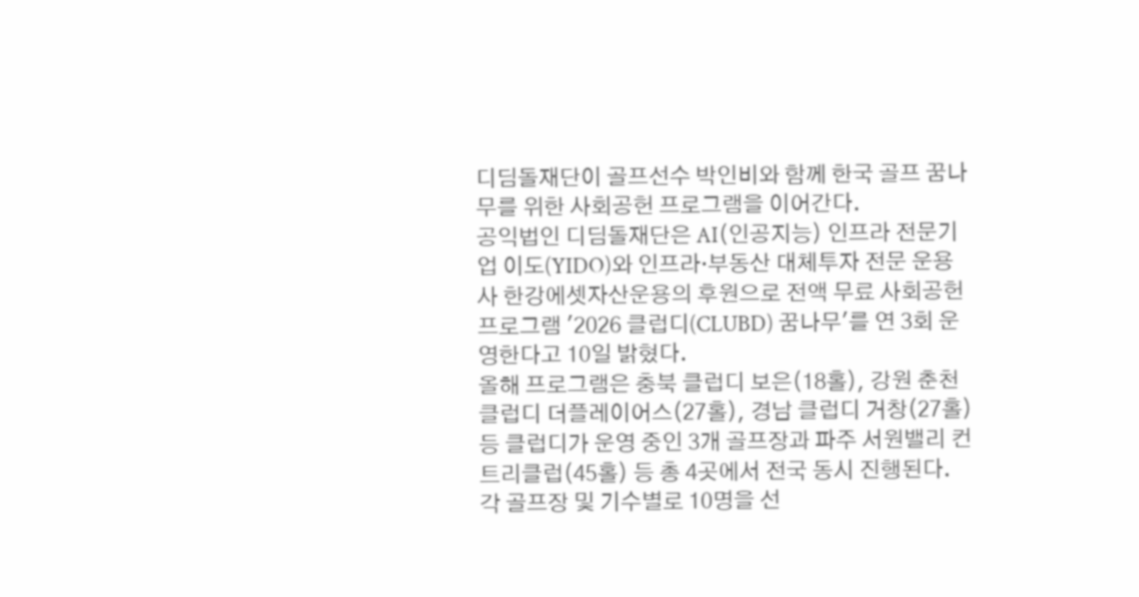디딤돌재단이 골프선수 박인비와 함께 한국 골프 꿈나무를 위한 사회공헌 프로그램을 이어간다.
공익법인 디딤돌재단은 AI(인공지능) 인프라 전문기업 이도(YIDO)와 인프라·부동산 대체투자 전문 운용사 한강에셋자산운용의 후원으로 전액 무료 사회공헌 프로그램 '2026 클럽디(CLUBD) 꿈나무'를 연 3회 운영한다고 10일 밝혔다.
올해 프로그램은 충북 클럽디 보은(18홀), 강원 춘천 클럽디 더플레이어스(27홀), 경남 클럽디 거창(27홀) 등 클럽디가 운영 중인 3개 골프장과 파주 서원밸리 컨트리클럽(45홀) 등 총 4곳에서 전국 동시 진행된다. 각 골프장 및 기수별로 10명을 선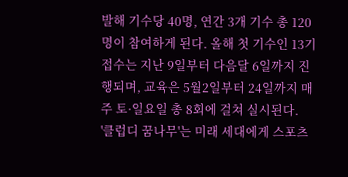발해 기수당 40명, 연간 3개 기수 총 120명이 참여하게 된다. 올해 첫 기수인 13기 접수는 지난 9일부터 다음달 6일까지 진행되며, 교육은 5월2일부터 24일까지 매주 토·일요일 총 8회에 걸쳐 실시된다.
'클럽디 꿈나무'는 미래 세대에게 스포츠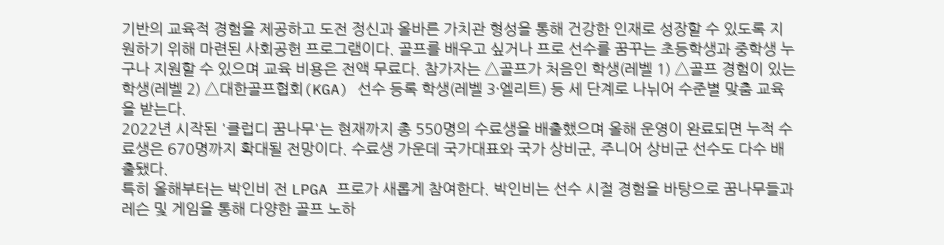기반의 교육적 경험을 제공하고 도전 정신과 올바른 가치관 형성을 통해 건강한 인재로 성장할 수 있도록 지원하기 위해 마련된 사회공헌 프로그램이다. 골프를 배우고 싶거나 프로 선수를 꿈꾸는 초등학생과 중학생 누구나 지원할 수 있으며 교육 비용은 전액 무료다. 참가자는 △골프가 처음인 학생(레벨 1) △골프 경험이 있는 학생(레벨 2) △대한골프협회(KGA) 선수 등록 학생(레벨 3·엘리트) 등 세 단계로 나뉘어 수준별 맞춤 교육을 받는다.
2022년 시작된 '클럽디 꿈나무'는 현재까지 총 550명의 수료생을 배출했으며 올해 운영이 완료되면 누적 수료생은 670명까지 확대될 전망이다. 수료생 가운데 국가대표와 국가 상비군, 주니어 상비군 선수도 다수 배출됐다.
특히 올해부터는 박인비 전 LPGA 프로가 새롭게 참여한다. 박인비는 선수 시절 경험을 바탕으로 꿈나무들과 레슨 및 게임을 통해 다양한 골프 노하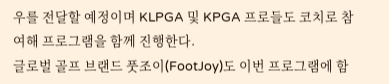우를 전달할 예정이며 KLPGA 및 KPGA 프로들도 코치로 참여해 프로그램을 함께 진행한다.
글로벌 골프 브랜드 풋조이(FootJoy)도 이번 프로그램에 함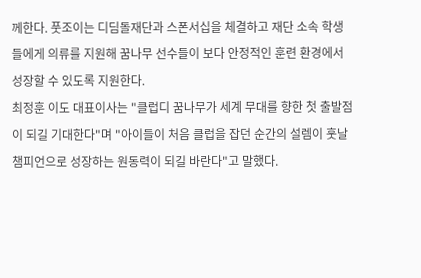께한다. 풋조이는 디딤돌재단과 스폰서십을 체결하고 재단 소속 학생들에게 의류를 지원해 꿈나무 선수들이 보다 안정적인 훈련 환경에서 성장할 수 있도록 지원한다.
최정훈 이도 대표이사는 "클럽디 꿈나무가 세계 무대를 향한 첫 출발점이 되길 기대한다"며 "아이들이 처음 클럽을 잡던 순간의 설렘이 훗날 챔피언으로 성장하는 원동력이 되길 바란다"고 말했다.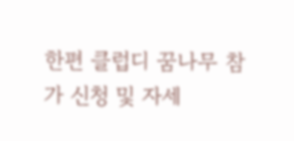한편 클럽디 꿈나무 참가 신청 및 자세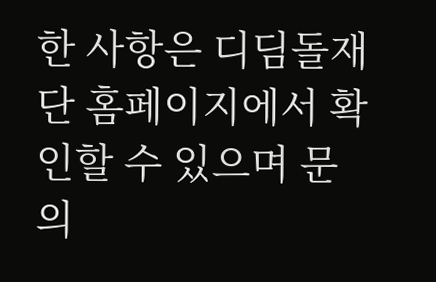한 사항은 디딤돌재단 홈페이지에서 확인할 수 있으며 문의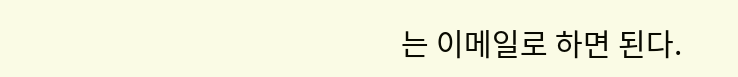는 이메일로 하면 된다.